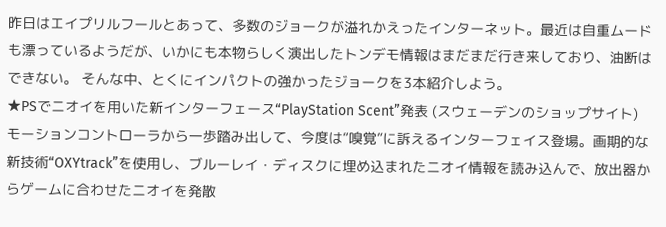昨日はエイプリルフールとあって、多数のジョークが溢れかえったインターネット。最近は自重ムードも漂っているようだが、いかにも本物らしく演出したトンデモ情報はまだまだ行き来しており、油断はできない。 そんな中、とくにインパクトの強かったジョークを3本紹介しよう。
★PSでニオイを用いた新インターフェース“PlayStation Scent”発表 (スウェーデンのショップサイト) モーションコントローラから一歩踏み出して、今度は“嗅覚”に訴えるインターフェイス登場。画期的な新技術“OXYtrack”を使用し、ブルーレイ・ディスクに埋め込まれたニオイ情報を読み込んで、放出器からゲームに合わせたニオイを発散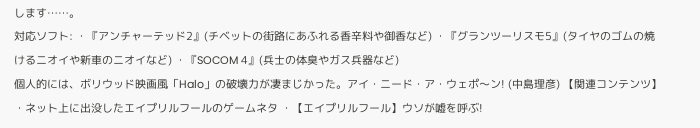します……。
対応ソフト: ・『アンチャーテッド2』(チベットの街路にあふれる香辛料や御香など) ・『グランツーリスモ5』(タイヤのゴムの焼けるニオイや新車のニオイなど) ・『SOCOM 4』(兵士の体臭やガス兵器など)
個人的には、ボリウッド映画風「Halo」の破壊力が凄まじかった。アイ・ニード・ア・ウェポ〜ン! (中島理彦) 【関連コンテンツ】 ・ネット上に出没したエイプリルフールのゲームネタ ・【エイプリルフール】ウソが嘘を呼ぶ!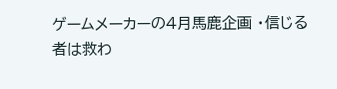ゲームメーカーの4月馬鹿企画 ・信じる者は救わ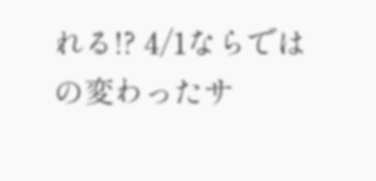れる!? 4/1ならではの変わったサ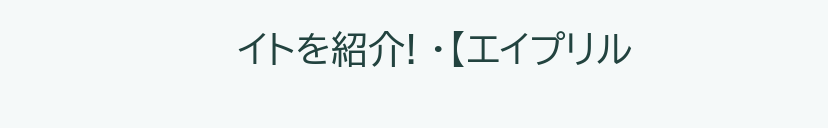イトを紹介! ・【エイプリル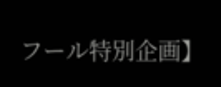フール特別企画】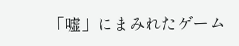「嘘」にまみれたゲーム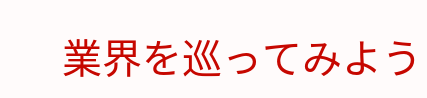業界を巡ってみよう